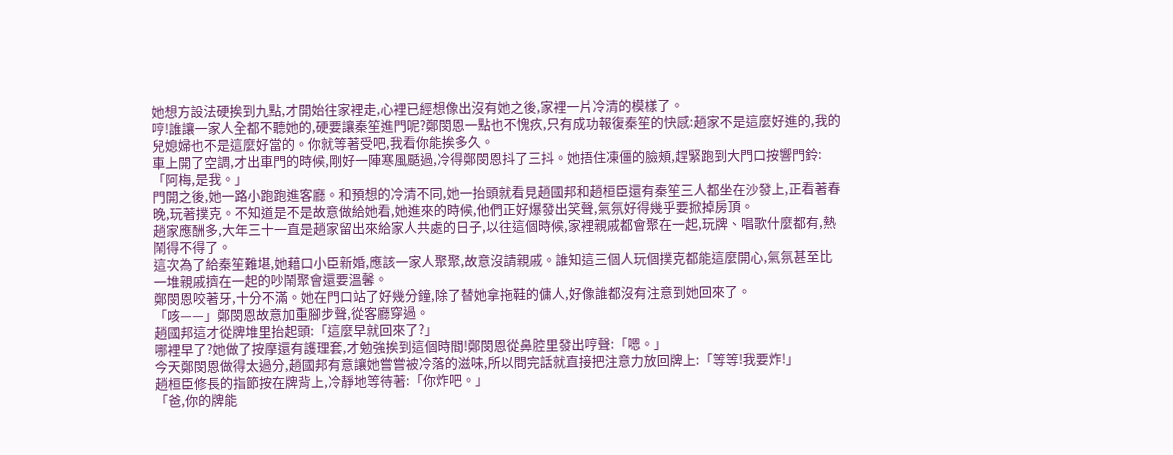她想方設法硬挨到九點,才開始往家裡走,心裡已經想像出沒有她之後,家裡一片冷清的模樣了。
哼!誰讓一家人全都不聽她的,硬要讓秦笙進門呢?鄭閔恩一點也不愧疚,只有成功報復秦笙的快感:趙家不是這麼好進的,我的兒媳婦也不是這麼好當的。你就等著受吧,我看你能挨多久。
車上開了空調,才出車門的時候,剛好一陣寒風颳過,冷得鄭閔恩抖了三抖。她捂住凍僵的臉頰,趕緊跑到大門口按響門鈴:「阿梅,是我。」
門開之後,她一路小跑跑進客廳。和預想的冷清不同,她一抬頭就看見趙國邦和趙桓臣還有秦笙三人都坐在沙發上,正看著春晚,玩著撲克。不知道是不是故意做給她看,她進來的時候,他們正好爆發出笑聲,氣氛好得幾乎要掀掉房頂。
趙家應酬多,大年三十一直是趙家留出來給家人共處的日子,以往這個時候,家裡親戚都會聚在一起,玩牌、唱歌什麼都有,熱鬧得不得了。
這次為了給秦笙難堪,她藉口小臣新婚,應該一家人聚聚,故意沒請親戚。誰知這三個人玩個撲克都能這麼開心,氣氛甚至比一堆親戚擠在一起的吵鬧聚會還要溫馨。
鄭閔恩咬著牙,十分不滿。她在門口站了好幾分鐘,除了替她拿拖鞋的傭人,好像誰都沒有注意到她回來了。
「咳——」鄭閔恩故意加重腳步聲,從客廳穿過。
趙國邦這才從牌堆里抬起頭:「這麼早就回來了?」
哪裡早了?她做了按摩還有護理套,才勉強挨到這個時間!鄭閔恩從鼻腔里發出哼聲:「嗯。」
今天鄭閔恩做得太過分,趙國邦有意讓她嘗嘗被冷落的滋味,所以問完話就直接把注意力放回牌上:「等等!我要炸!」
趙桓臣修長的指節按在牌背上,冷靜地等待著:「你炸吧。」
「爸,你的牌能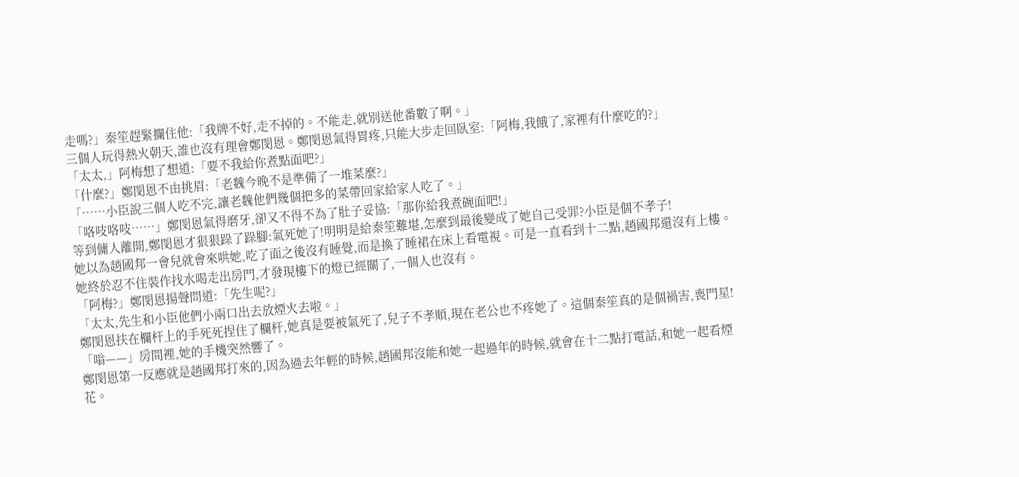走嗎?」秦笙趕緊攔住他:「我牌不好,走不掉的。不能走,就別送他番數了啊。」
三個人玩得熱火朝天,誰也沒有理會鄭閔恩。鄭閔恩氣得胃疼,只能大步走回臥室:「阿梅,我餓了,家裡有什麼吃的?」
「太太,」阿梅想了想道:「要不我給你煮點面吧?」
「什麼?」鄭閔恩不由挑眉:「老魏今晚不是準備了一堆菜麼?」
「……小臣說三個人吃不完,讓老魏他們幾個把多的菜帶回家給家人吃了。」
「咯吱咯吱……」鄭閔恩氣得磨牙,卻又不得不為了肚子妥協:「那你給我煮碗面吧!」
等到傭人離開,鄭閔恩才狠狠跺了跺腳:氣死她了!明明是給秦笙難堪,怎麼到最後變成了她自己受罪?小臣是個不孝子!
她以為趙國邦一會兒就會來哄她,吃了面之後沒有睡覺,而是換了睡裙在床上看電視。可是一直看到十二點,趙國邦還沒有上樓。
她終於忍不住裝作找水喝走出房門,才發現樓下的燈已經關了,一個人也沒有。
「阿梅?」鄭閔恩揚聲問道:「先生呢?」
「太太,先生和小臣他們小兩口出去放煙火去啦。」
鄭閔恩扶在欄杆上的手死死捏住了欄杆,她真是要被氣死了,兒子不孝順,現在老公也不疼她了。這個秦笙真的是個禍害,喪門星!
「嗡——」房間裡,她的手機突然響了。
鄭閔恩第一反應就是趙國邦打來的,因為過去年輕的時候,趙國邦沒能和她一起過年的時候,就會在十二點打電話,和她一起看煙花。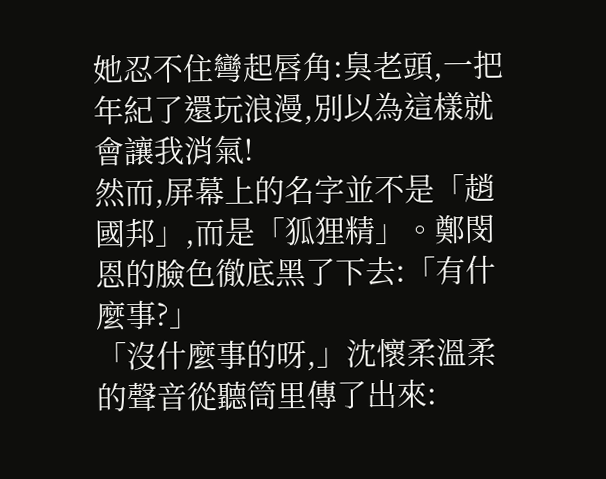她忍不住彎起唇角:臭老頭,一把年紀了還玩浪漫,別以為這樣就會讓我消氣!
然而,屏幕上的名字並不是「趙國邦」,而是「狐狸精」。鄭閔恩的臉色徹底黑了下去:「有什麼事?」
「沒什麼事的呀,」沈懷柔溫柔的聲音從聽筒里傳了出來: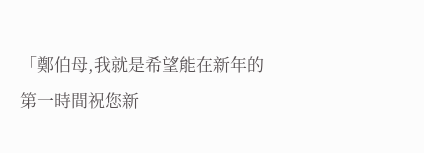「鄭伯母,我就是希望能在新年的第一時間祝您新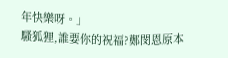年快樂呀。」
騷狐狸,誰要你的祝福?鄭閔恩原本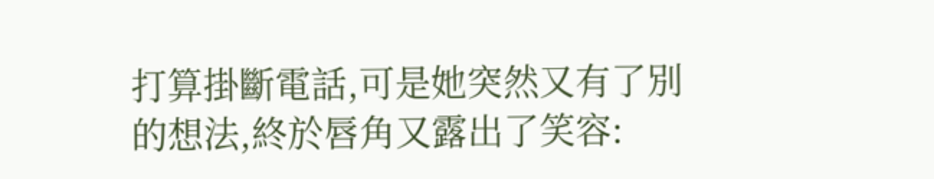打算掛斷電話,可是她突然又有了別的想法,終於唇角又露出了笑容: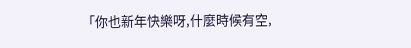「你也新年快樂呀,什麼時候有空,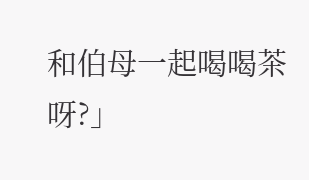和伯母一起喝喝茶呀?」